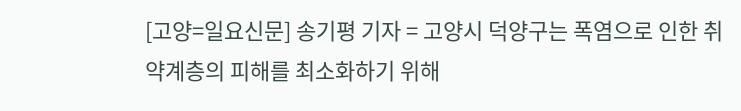[고양=일요신문] 송기평 기자 = 고양시 덕양구는 폭염으로 인한 취약계층의 피해를 최소화하기 위해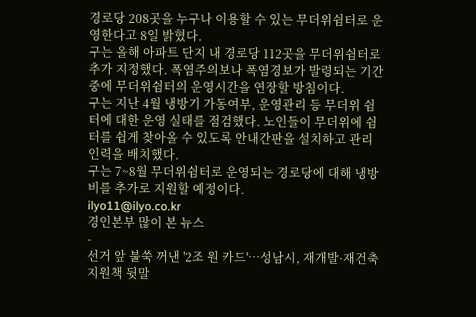경로당 208곳을 누구나 이용할 수 있는 무더위쉼터로 운영한다고 8일 밝혔다.
구는 올해 아파트 단지 내 경로당 112곳을 무더위쉼터로 추가 지정했다. 폭염주의보나 폭염경보가 발령되는 기간 중에 무더위쉼터의 운영시간을 연장할 방침이다.
구는 지난 4월 냉방기 가동여부, 운영관리 등 무더위 쉼터에 대한 운영 실태를 점검했다. 노인들이 무더위에 쉼터를 쉽게 찾아올 수 있도록 안내간판을 설치하고 관리 인력을 배치했다.
구는 7~8월 무더위쉼터로 운영되는 경로당에 대해 냉방비를 추가로 지원할 예정이다.
ilyo11@ilyo.co.kr
경인본부 많이 본 뉴스
-
선거 앞 불쑥 꺼낸 '2조 원 카드'…성남시, 재개발·재건축 지원책 뒷말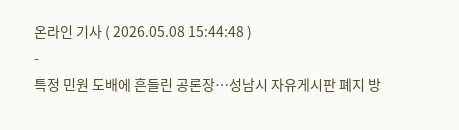온라인 기사 ( 2026.05.08 15:44:48 )
-
특정 민원 도배에 흔들린 공론장…성남시 자유게시판 폐지 방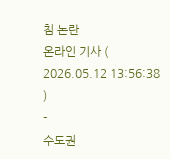침 논란
온라인 기사 ( 2026.05.12 13:56:38 )
-
수도권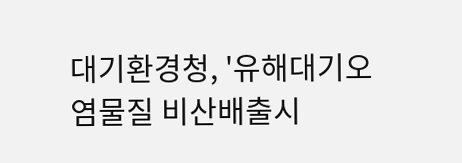대기환경청, '유해대기오염물질 비산배출시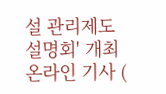설 관리제도 설명회' 개최
온라인 기사 (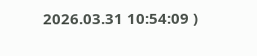2026.03.31 10:54:09 )